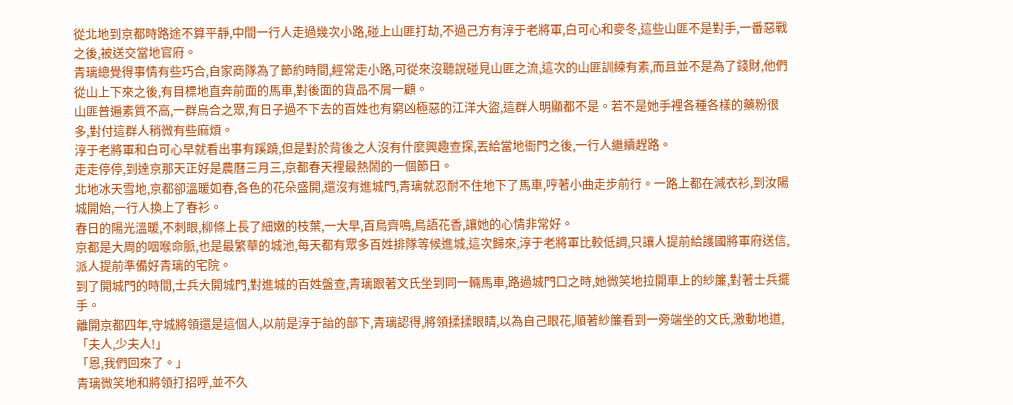從北地到京都時路途不算平靜,中間一行人走過幾次小路,碰上山匪打劫,不過己方有淳于老將軍,白可心和麥冬,這些山匪不是對手,一番惡戰之後,被送交當地官府。
青璃總覺得事情有些巧合,自家商隊為了節約時間,經常走小路,可從來沒聽說碰見山匪之流,這次的山匪訓練有素,而且並不是為了錢財,他們從山上下來之後,有目標地直奔前面的馬車,對後面的貨品不屑一顧。
山匪普遍素質不高,一群烏合之眾,有日子過不下去的百姓也有窮凶極惡的江洋大盜,這群人明顯都不是。若不是她手裡各種各樣的藥粉很多,對付這群人稍微有些麻煩。
淳于老將軍和白可心早就看出事有蹊蹺,但是對於背後之人沒有什麼興趣查探,丟給當地衙門之後,一行人繼續趕路。
走走停停,到達京那天正好是農曆三月三,京都春天裡最熱鬧的一個節日。
北地冰天雪地,京都卻溫暖如春,各色的花朵盛開,還沒有進城門,青璃就忍耐不住地下了馬車,哼著小曲走步前行。一路上都在減衣衫,到汝陽城開始,一行人換上了春衫。
春日的陽光溫暖,不刺眼,柳條上長了細嫩的枝葉,一大早,百鳥齊鳴,鳥語花香,讓她的心情非常好。
京都是大周的咽喉命脈,也是最繁華的城池,每天都有眾多百姓排隊等候進城,這次歸來,淳于老將軍比較低調,只讓人提前給護國將軍府送信,派人提前準備好青璃的宅院。
到了開城門的時間,士兵大開城門,對進城的百姓盤查,青璃跟著文氏坐到同一輛馬車,路過城門口之時,她微笑地拉開車上的紗簾,對著士兵擺手。
離開京都四年,守城將領還是這個人,以前是淳于諳的部下,青璃認得,將領揉揉眼睛,以為自己眼花,順著紗簾看到一旁端坐的文氏,激動地道,「夫人,少夫人!」
「恩,我們回來了。」
青璃微笑地和將領打招呼,並不久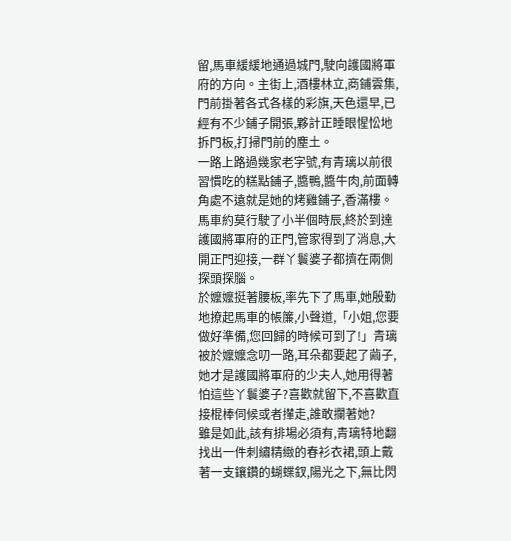留,馬車緩緩地通過城門,駛向護國將軍府的方向。主街上,酒樓林立,商鋪雲集,門前掛著各式各樣的彩旗,天色還早,已經有不少鋪子開張,夥計正睡眼惺忪地拆門板,打掃門前的塵土。
一路上路過幾家老字號,有青璃以前很習慣吃的糕點鋪子,醬鴨,醬牛肉,前面轉角處不遠就是她的烤雞鋪子,香滿樓。馬車約莫行駛了小半個時辰,終於到達護國將軍府的正門,管家得到了消息,大開正門迎接,一群丫鬟婆子都擠在兩側探頭探腦。
於嬤嬤挺著腰板,率先下了馬車,她殷勤地撩起馬車的帳簾,小聲道,「小姐,您要做好準備,您回歸的時候可到了!」青璃被於嬤嬤念叨一路,耳朵都要起了繭子,她才是護國將軍府的少夫人,她用得著怕這些丫鬟婆子?喜歡就留下,不喜歡直接棍棒伺候或者攆走,誰敢攔著她?
雖是如此,該有排場必須有,青璃特地翻找出一件刺繡精緻的春衫衣裙,頭上戴著一支鑲鑽的蝴蝶釵,陽光之下,無比閃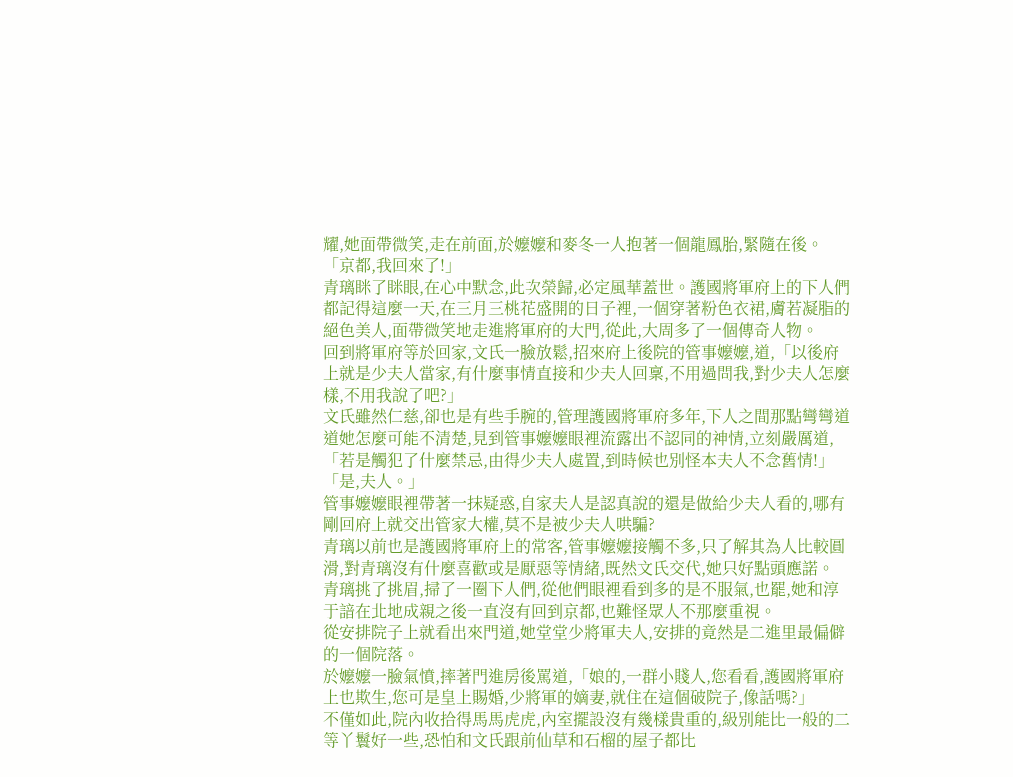耀,她面帶微笑,走在前面,於嬤嬤和麥冬一人抱著一個龍鳳胎,緊隨在後。
「京都,我回來了!」
青璃眯了眯眼,在心中默念,此次榮歸,必定風華蓋世。護國將軍府上的下人們都記得這麼一天,在三月三桃花盛開的日子裡,一個穿著粉色衣裙,膚若凝脂的絕色美人,面帶微笑地走進將軍府的大門,從此,大周多了一個傳奇人物。
回到將軍府等於回家,文氏一臉放鬆,招來府上後院的管事嬤嬤,道,「以後府上就是少夫人當家,有什麼事情直接和少夫人回稟,不用過問我,對少夫人怎麼樣,不用我說了吧?」
文氏雖然仁慈,卻也是有些手腕的,管理護國將軍府多年,下人之間那點彎彎道道她怎麼可能不清楚,見到管事嬤嬤眼裡流露出不認同的神情,立刻嚴厲道,「若是觸犯了什麼禁忌,由得少夫人處置,到時候也別怪本夫人不念舊情!」
「是,夫人。」
管事嬤嬤眼裡帶著一抹疑惑,自家夫人是認真說的還是做給少夫人看的,哪有剛回府上就交出管家大權,莫不是被少夫人哄騙?
青璃以前也是護國將軍府上的常客,管事嬤嬤接觸不多,只了解其為人比較圓滑,對青璃沒有什麼喜歡或是厭惡等情緒,既然文氏交代,她只好點頭應諾。
青璃挑了挑眉,掃了一圈下人們,從他們眼裡看到多的是不服氣,也罷,她和淳于諳在北地成親之後一直沒有回到京都,也難怪眾人不那麼重視。
從安排院子上就看出來門道,她堂堂少將軍夫人,安排的竟然是二進里最偏僻的一個院落。
於嬤嬤一臉氣憤,摔著門進房後罵道,「娘的,一群小賤人,您看看,護國將軍府上也欺生,您可是皇上賜婚,少將軍的嫡妻,就住在這個破院子,像話嗎?」
不僅如此,院內收拾得馬馬虎虎,內室擺設沒有幾樣貴重的,級別能比一般的二等丫鬟好一些,恐怕和文氏跟前仙草和石榴的屋子都比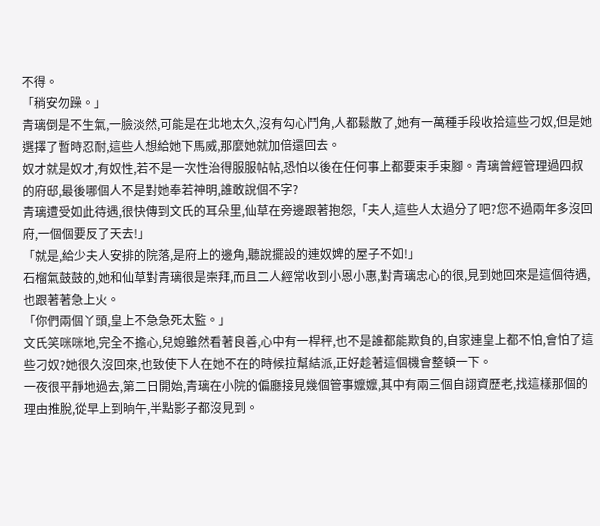不得。
「稍安勿躁。」
青璃倒是不生氣,一臉淡然,可能是在北地太久,沒有勾心鬥角,人都鬆散了,她有一萬種手段收拾這些刁奴,但是她選擇了暫時忍耐,這些人想給她下馬威,那麼她就加倍還回去。
奴才就是奴才,有奴性,若不是一次性治得服服帖帖,恐怕以後在任何事上都要束手束腳。青璃曾經管理過四叔的府邸,最後哪個人不是對她奉若神明,誰敢說個不字?
青璃遭受如此待遇,很快傳到文氏的耳朵里,仙草在旁邊跟著抱怨,「夫人,這些人太過分了吧?您不過兩年多沒回府,一個個要反了天去!」
「就是,給少夫人安排的院落,是府上的邊角,聽說擺設的連奴婢的屋子不如!」
石榴氣鼓鼓的,她和仙草對青璃很是崇拜,而且二人經常收到小恩小惠,對青璃忠心的很,見到她回來是這個待遇,也跟著著急上火。
「你們兩個丫頭,皇上不急急死太監。」
文氏笑咪咪地,完全不擔心,兒媳雖然看著良善,心中有一桿秤,也不是誰都能欺負的,自家連皇上都不怕,會怕了這些刁奴?她很久沒回來,也致使下人在她不在的時候拉幫結派,正好趁著這個機會整頓一下。
一夜很平靜地過去,第二日開始,青璃在小院的偏廳接見幾個管事嬤嬤,其中有兩三個自詡資歷老,找這樣那個的理由推脫,從早上到晌午,半點影子都沒見到。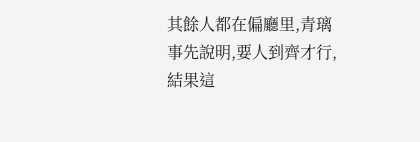其餘人都在偏廳里,青璃事先說明,要人到齊才行,結果這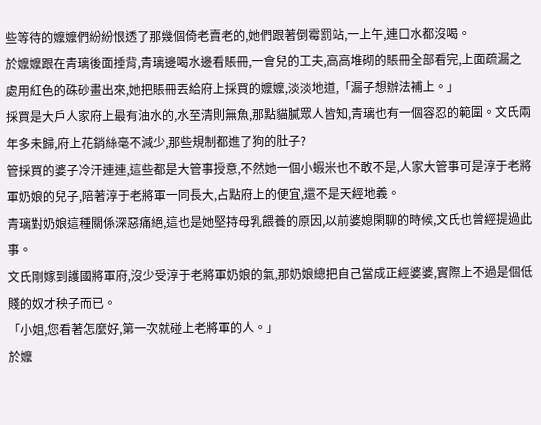些等待的嬤嬤們紛紛恨透了那幾個倚老賣老的,她們跟著倒霉罰站,一上午,連口水都沒喝。
於嬤嬤跟在青璃後面捶背,青璃邊喝水邊看賬冊,一會兒的工夫,高高堆砌的賬冊全部看完,上面疏漏之處用紅色的硃砂畫出來,她把賬冊丟給府上採買的嬤嬤,淡淡地道,「漏子想辦法補上。」
採買是大戶人家府上最有油水的,水至清則無魚,那點貓膩眾人皆知,青璃也有一個容忍的範圍。文氏兩年多未歸,府上花銷絲毫不減少,那些規制都進了狗的肚子?
管採買的婆子冷汗連連,這些都是大管事授意,不然她一個小蝦米也不敢不是,人家大管事可是淳于老將軍奶娘的兒子,陪著淳于老將軍一同長大,占點府上的便宜,還不是天經地義。
青璃對奶娘這種關係深惡痛絕,這也是她堅持母乳餵養的原因,以前婆媳閑聊的時候,文氏也曾經提過此事。
文氏剛嫁到護國將軍府,沒少受淳于老將軍奶娘的氣,那奶娘總把自己當成正經婆婆,實際上不過是個低賤的奴才秧子而已。
「小姐,您看著怎麼好,第一次就碰上老將軍的人。」
於嬤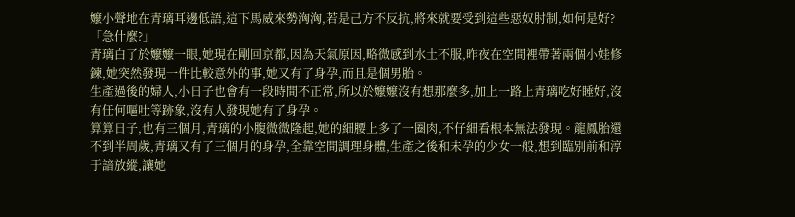嬤小聲地在青璃耳邊低語,這下馬威來勢洶洶,若是己方不反抗,將來就要受到這些惡奴肘制,如何是好?
「急什麼?」
青璃白了於嬤嬤一眼,她現在剛回京都,因為天氣原因,略微感到水土不服,昨夜在空間裡帶著兩個小娃修鍊,她突然發現一件比較意外的事,她又有了身孕,而且是個男胎。
生產過後的婦人,小日子也會有一段時間不正常,所以於嬤嬤沒有想那麼多,加上一路上青璃吃好睡好,沒有任何嘔吐等跡象,沒有人發現她有了身孕。
算算日子,也有三個月,青璃的小腹微微隆起,她的細腰上多了一圈肉,不仔細看根本無法發現。龍鳳胎還不到半周歲,青璃又有了三個月的身孕,全靠空間調理身體,生產之後和未孕的少女一般,想到臨別前和淳于諳放縱,讓她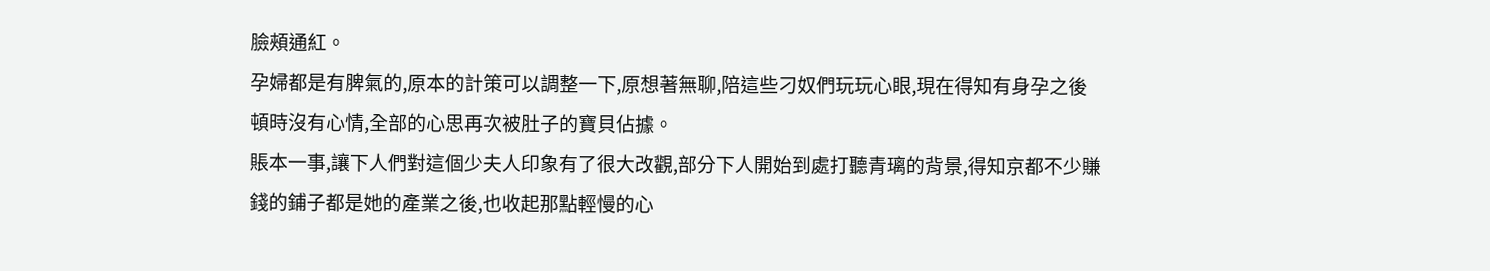臉頰通紅。
孕婦都是有脾氣的,原本的計策可以調整一下,原想著無聊,陪這些刁奴們玩玩心眼,現在得知有身孕之後頓時沒有心情,全部的心思再次被肚子的寶貝佔據。
賬本一事,讓下人們對這個少夫人印象有了很大改觀,部分下人開始到處打聽青璃的背景,得知京都不少賺錢的鋪子都是她的產業之後,也收起那點輕慢的心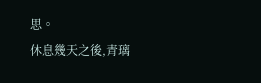思。
休息幾天之後,青璃